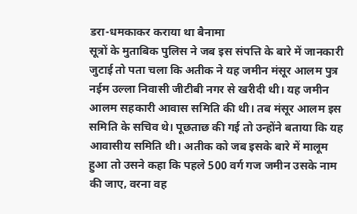डरा-धमकाकर कराया था बैनामा
सूत्रों के मुताबिक पुलिस ने जब इस संपत्ति के बारे में जानकारी जुटाई तो पता चला कि अतीक ने यह जमीन मंसूर आलम पुत्र नईम उल्ला निवासी जीटीबी नगर से खरीदी थी। यह जमीन आलम सहकारी आवास समिति की थी। तब मंसूर आलम इस समिति के सचिव थे। पूछताछ की गई तो उन्होंने बताया कि यह आवासीय समिति थी। अतीक को जब इसके बारे में मालूम हुआ तो उसने कहा कि पहले 500 वर्ग गज जमीन उसके नाम की जाए, वरना वह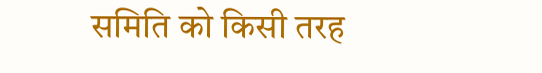समिति को किसी तरह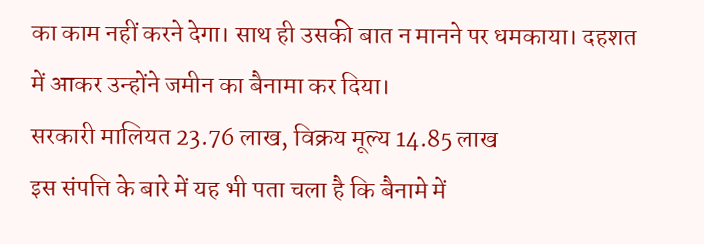का काम नहीं करने देगा। साथ ही उसकी बात न मानने पर धमकाया। दहशत में आकर उन्होंने जमीन का बैनामा कर दिया।
सरकारी मालियत 23.76 लाख, विक्रय मूल्य 14.85 लाख
इस संपत्ति के बारे में यह भी पता चला है कि बैनामे में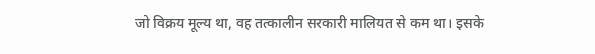जो विक्रय मूल्य था, वह तत्कालीन सरकारी मालियत से कम था। इसके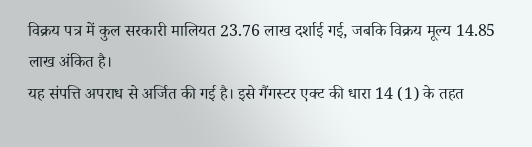विक्रय पत्र में कुल सरकारी मालियत 23.76 लाख दर्शाई गई, जबकि विक्रय मूल्य 14.85 लाख अंकित है।
यह संपत्ति अपराध से अर्जित की गई है। इसे गैंगस्टर एक्ट की धारा 14 (1) के तहत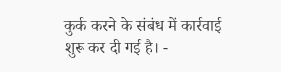कुर्क करने के संबंध में कार्रवाई शुरू कर दी गई है। -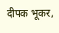दीपक भूकर,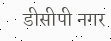डीसीपी नगर